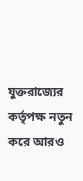যুক্তরাজ্যের কর্তৃপক্ষ নতুন করে আরও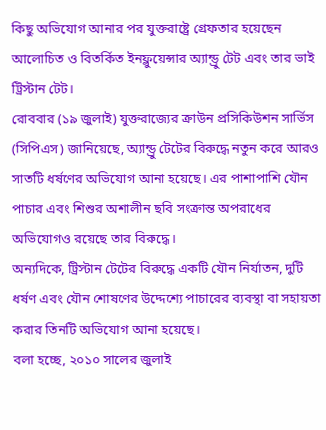কিছু অভিযোগ আনার পর যুক্তরাষ্ট্রে গ্রেফতার হয়েছেন আলোচিত ও বিতর্কিত ইনফ্লুয়েন্সার অ্যান্ড্রু টেট এবং তার ভাই ট্রিস্টান টেট।
রোববার (১৯ জুলাই) যুক্তরাজ্যের ক্রাউন প্রসিকিউশন সার্ভিস (সিপিএস) জানিয়েছে, অ্যান্ড্রু টেটের বিরুদ্ধে নতুন করে আরও সাতটি ধর্ষণের অভিযোগ আনা হয়েছে। এর পাশাপাশি যৌন পাচার এবং শিশুর অশালীন ছবি সংক্রান্ত অপরাধের অভিযোগও রয়েছে তার বিরুদ্ধে।
অন্যদিকে, ট্রিস্টান টেটের বিরুদ্ধে একটি যৌন নির্যাতন, দুটি ধর্ষণ এবং যৌন শোষণের উদ্দেশ্যে পাচারের ব্যবস্থা বা সহায়তা করার তিনটি অভিযোগ আনা হয়েছে।
বলা হচ্ছে, ২০১০ সালের জুলাই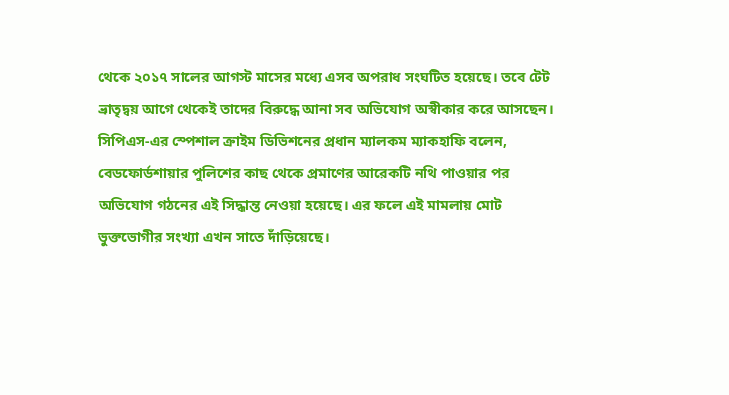থেকে ২০১৭ সালের আগস্ট মাসের মধ্যে এসব অপরাধ সংঘটিত হয়েছে। তবে টেট ভ্রাতৃদ্বয় আগে থেকেই তাদের বিরুদ্ধে আনা সব অভিযোগ অস্বীকার করে আসছেন।
সিপিএস-এর স্পেশাল ক্রাইম ডিভিশনের প্রধান ম্যালকম ম্যাকহাফি বলেন, বেডফোর্ডশায়ার পুলিশের কাছ থেকে প্রমাণের আরেকটি নথি পাওয়ার পর অভিযোগ গঠনের এই সিদ্ধান্ত নেওয়া হয়েছে। এর ফলে এই মামলায় মোট ভুক্তভোগীর সংখ্যা এখন সাতে দাঁড়িয়েছে।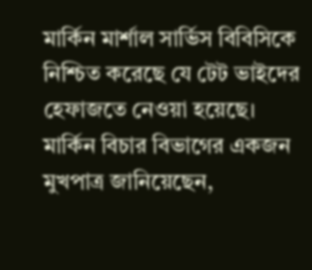মার্কিন মার্শাল সার্ভিস বিবিসিকে নিশ্চিত করেছে যে টেট ভাইদের হেফাজতে নেওয়া হয়েছে।
মার্কিন বিচার বিভাগের একজন মুখপাত্র জানিয়েছেন,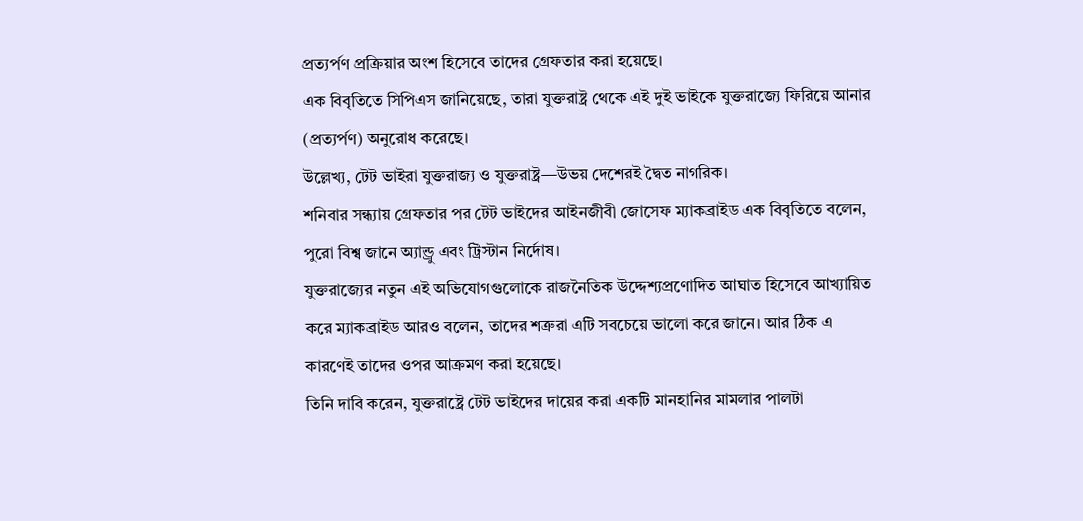প্রত্যর্পণ প্রক্রিয়ার অংশ হিসেবে তাদের গ্রেফতার করা হয়েছে।
এক বিবৃতিতে সিপিএস জানিয়েছে, তারা যুক্তরাষ্ট্র থেকে এই দুই ভাইকে যুক্তরাজ্যে ফিরিয়ে আনার (প্রত্যর্পণ) অনুরোধ করেছে।
উল্লেখ্য, টেট ভাইরা যুক্তরাজ্য ও যুক্তরাষ্ট্র—উভয় দেশেরই দ্বৈত নাগরিক।
শনিবার সন্ধ্যায় গ্রেফতার পর টেট ভাইদের আইনজীবী জোসেফ ম্যাকব্রাইড এক বিবৃতিতে বলেন, পুরো বিশ্ব জানে অ্যান্ড্রু এবং ট্রিস্টান নির্দোষ।
যুক্তরাজ্যের নতুন এই অভিযোগগুলোকে রাজনৈতিক উদ্দেশ্যপ্রণোদিত আঘাত হিসেবে আখ্যায়িত করে ম্যাকব্রাইড আরও বলেন, তাদের শত্রুরা এটি সবচেয়ে ভালো করে জানে। আর ঠিক এ কারণেই তাদের ওপর আক্রমণ করা হয়েছে।
তিনি দাবি করেন, যুক্তরাষ্ট্রে টেট ভাইদের দায়ের করা একটি মানহানির মামলার পালটা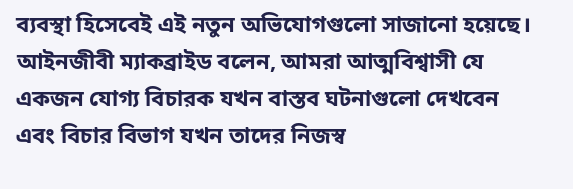ব্যবস্থা হিসেবেই এই নতুন অভিযোগগুলো সাজানো হয়েছে।
আইনজীবী ম্যাকব্রাইড বলেন, আমরা আত্মবিশ্বাসী যে একজন যোগ্য বিচারক যখন বাস্তব ঘটনাগুলো দেখবেন এবং বিচার বিভাগ যখন তাদের নিজস্ব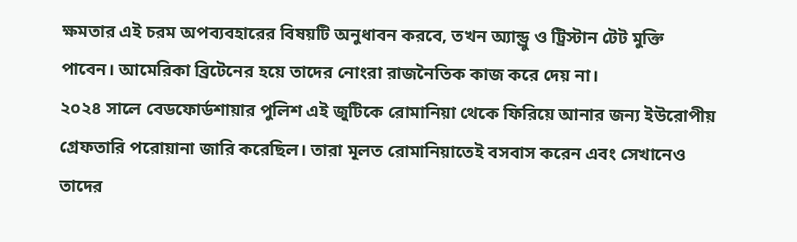ক্ষমতার এই চরম অপব্যবহারের বিষয়টি অনুধাবন করবে, তখন অ্যান্ড্রু ও ট্রিস্টান টেট মুক্তি পাবেন। আমেরিকা ব্রিটেনের হয়ে তাদের নোংরা রাজনৈতিক কাজ করে দেয় না।
২০২৪ সালে বেডফোর্ডশায়ার পুলিশ এই জুটিকে রোমানিয়া থেকে ফিরিয়ে আনার জন্য ইউরোপীয় গ্রেফতারি পরোয়ানা জারি করেছিল। তারা মূলত রোমানিয়াতেই বসবাস করেন এবং সেখানেও তাদের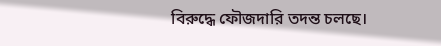বিরুদ্ধে ফৌজদারি তদন্ত চলছে।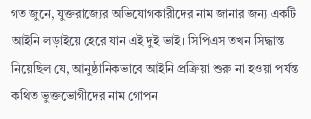গত জুনে, যুক্তরাজ্যের অভিযোগকারীদের নাম জানার জন্য একটি আইনি লড়াইয়ে হেরে যান এই দুই ভাই। সিপিএস তখন সিদ্ধান্ত নিয়েছিল যে, আনুষ্ঠানিকভাবে আইনি প্রক্রিয়া শুরু না হওয়া পর্যন্ত কথিত ভুক্তভোগীদের নাম গোপন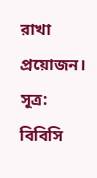রাখা প্রয়োজন।
সূত্র: বিবিসি